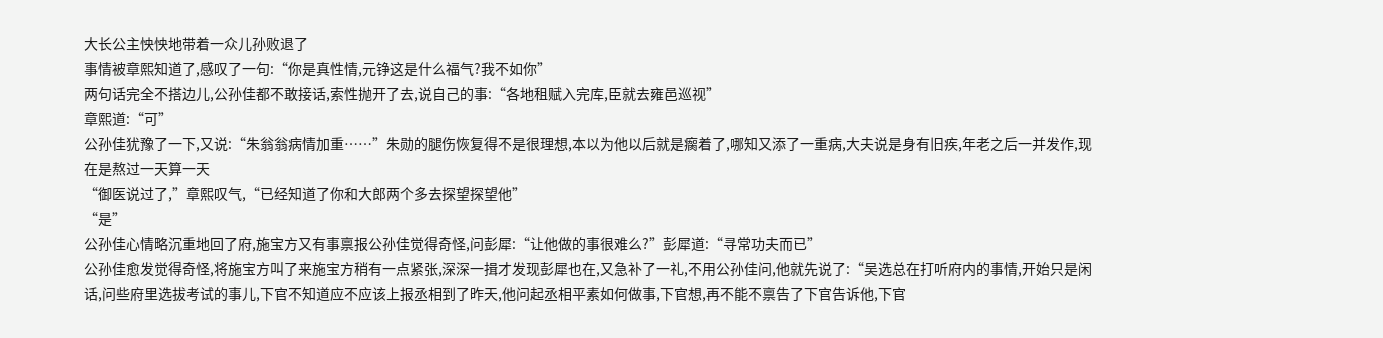大长公主怏怏地带着一众儿孙败退了
事情被章熙知道了,感叹了一句:“你是真性情,元铮这是什么福气?我不如你”
两句话完全不搭边儿,公孙佳都不敢接话,索性抛开了去,说自己的事:“各地租赋入完库,臣就去雍邑巡视”
章熙道:“可”
公孙佳犹豫了一下,又说:“朱翁翁病情加重……”朱勋的腿伤恢复得不是很理想,本以为他以后就是瘸着了,哪知又添了一重病,大夫说是身有旧疾,年老之后一并发作,现在是熬过一天算一天
“御医说过了,”章熙叹气,“已经知道了你和大郎两个多去探望探望他”
“是”
公孙佳心情略沉重地回了府,施宝方又有事禀报公孙佳觉得奇怪,问彭犀:“让他做的事很难么?”彭犀道:“寻常功夫而已”
公孙佳愈发觉得奇怪,将施宝方叫了来施宝方稍有一点紧张,深深一揖才发现彭犀也在,又急补了一礼,不用公孙佳问,他就先说了:“吴选总在打听府内的事情,开始只是闲话,问些府里选拔考试的事儿,下官不知道应不应该上报丞相到了昨天,他问起丞相平素如何做事,下官想,再不能不禀告了下官告诉他,下官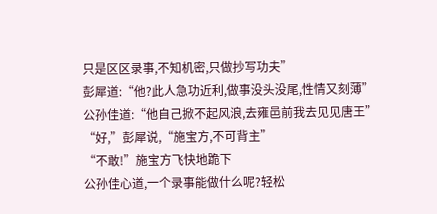只是区区录事,不知机密,只做抄写功夫”
彭犀道:“他?此人急功近利,做事没头没尾,性情又刻薄”
公孙佳道:“他自己掀不起风浪,去雍邑前我去见见唐王”
“好,”彭犀说,“施宝方,不可背主”
“不敢!”施宝方飞快地跪下
公孙佳心道,一个录事能做什么呢?轻松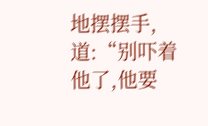地摆摆手,道:“别吓着他了,他要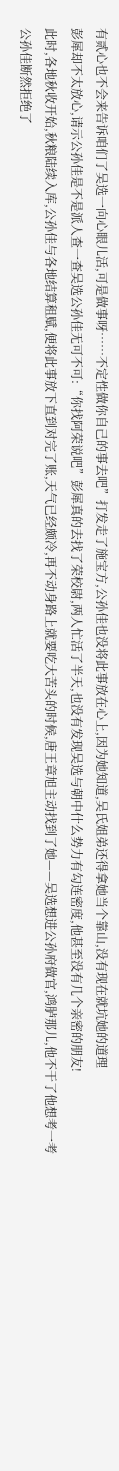有贰心也不会来告诉咱们了吴选一向心眼儿活,可是做事呀……不定性做你自己的事去吧”打发走了施宝方,公孙佳也没将此事放在心上,因为她知道,吴氏姐弟还得拿她当个靠山,没有现在就坑她的道理
彭犀却不太放心,请示公孙佳是不是派人查一查吴选公孙佳无可不可:“你找阿荣说吧”彭犀真的去找了荣校尉,两人忙活了半天,也没有发现吴选与朝中什么势力有勾连密度,他甚至没有几个亲密的朋友!
此时,各地秋收开始,秋粮陆续入库,公孙佳与各地结算租赋,便将此事放下直到对完了账,天气已经颇冷,再不动身路上就要吃大苦头的时候,唐王章旭主动找到了她——吴选想进公孙府做官,鸿胪那儿,他不干了他想考一考
公孙佳断然拒绝了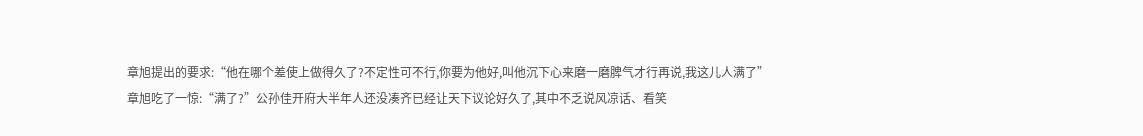章旭提出的要求:“他在哪个差使上做得久了?不定性可不行,你要为他好,叫他沉下心来磨一磨脾气才行再说,我这儿人满了”
章旭吃了一惊:“满了?”公孙佳开府大半年人还没凑齐已经让天下议论好久了,其中不乏说风凉话、看笑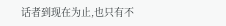话者到现在为止,也只有不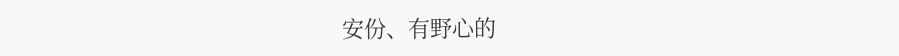安份、有野心的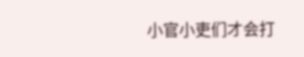小官小吏们才会打